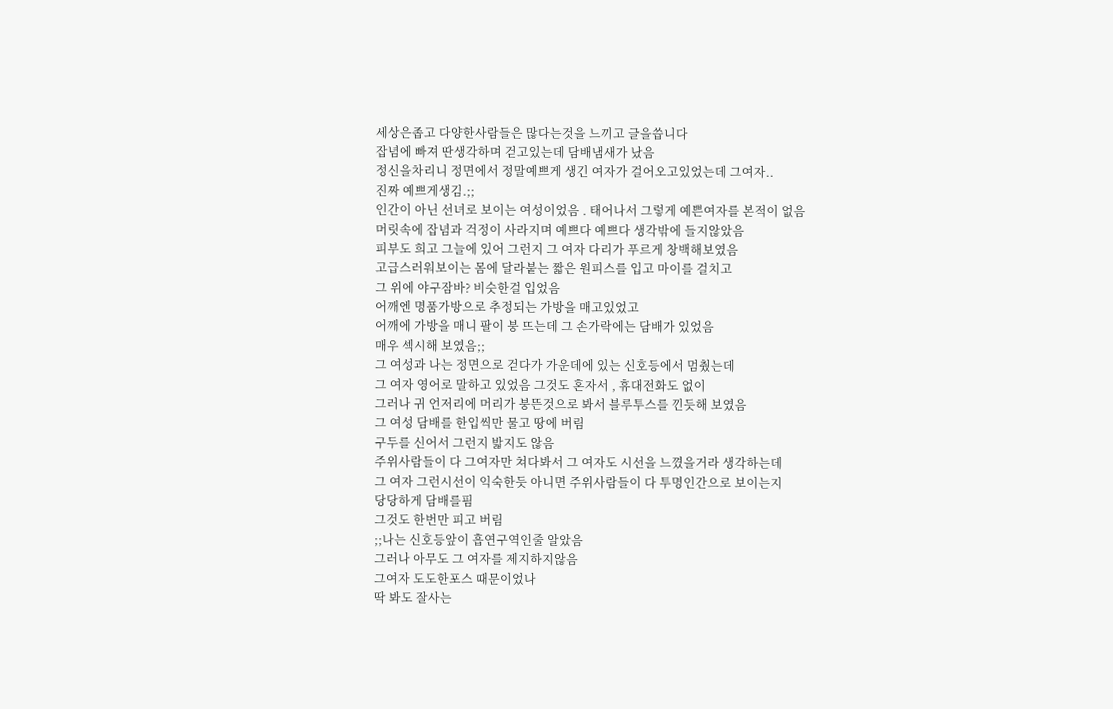세상은좁고 다양한사람들은 많다는것을 느끼고 글을씁니다
잡념에 빠져 딴생각하며 걷고있는데 담배냄새가 났음
정신을차리니 정면에서 정말예쁘게 생긴 여자가 걸어오고있었는데 그여자..
진짜 예쁘게생김.;;
인간이 아닌 선녀로 보이는 여성이었음 . 태어나서 그렇게 예쁜여자를 본적이 없음
머릿속에 잡념과 걱정이 사라지며 예쁘다 예쁘다 생각밖에 들지않았음
피부도 희고 그늘에 있어 그런지 그 여자 다리가 푸르게 창백해보였음
고급스러워보이는 몸에 달라붙는 짧은 원피스를 입고 마이를 걸치고
그 위에 야구잠바? 비슷한걸 입었음
어깨엔 명품가방으로 추정되는 가방을 매고있었고
어깨에 가방을 매니 팔이 붕 뜨는데 그 손가락에는 담배가 있었음
매우 섹시해 보였음;;
그 여성과 나는 정면으로 걷다가 가운데에 있는 신호등에서 멈췄는데
그 여자 영어로 말하고 있었음 그것도 혼자서 , 휴대전화도 없이
그러나 귀 언저리에 머리가 붕뜬것으로 봐서 블루투스를 낀듯해 보였음
그 여성 담배를 한입씩만 물고 땅에 버림
구두를 신어서 그런지 밟지도 않음
주위사람들이 다 그여자만 쳐다봐서 그 여자도 시선을 느꼈을거라 생각하는데
그 여자 그런시선이 익숙한듯 아니면 주위사람들이 다 투명인간으로 보이는지
당당하게 담배를핌
그것도 한번만 피고 버림
;;나는 신호등앞이 흡연구역인줄 알았음
그러나 아무도 그 여자를 제지하지않음
그여자 도도한포스 때문이었나
딱 봐도 잘사는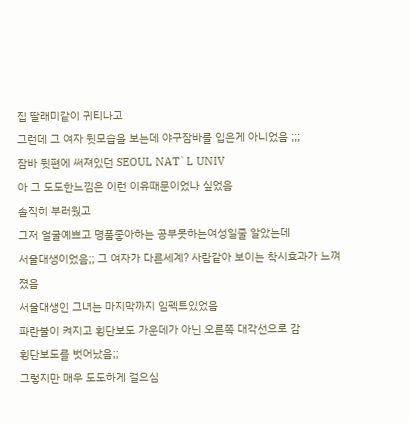집 딸래미같이 귀티나고
그런데 그 여자 뒷모습을 보는데 야구잠바를 입은게 아니었음 ;;;
잠바 뒷편에 써져있던 SEOUL NAT`L UNIV
아 그 도도한느낌은 이런 이유때문이었나 싶었음
솔직히 부러웠고
그저 얼굴예쁘고 명품좋아하는 공부못하는여성일줄 알았는데
서울대생이었음;; 그 여자가 다른세계? 사람같아 보이는 착시효과가 느껴졌음
서울대생인 그녀는 마지막까지 임펙트있었음
파란불이 켜지고 횡단보도 가운데가 아닌 오른쪽 대각선으로 감
횡단보도를 벗어났음;;
그렇지만 매우 도도하게 걸으심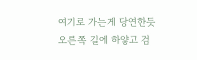여기로 가는게 당연한듯
오른쪽 길에 하얗고 검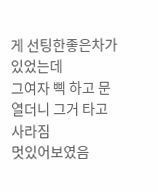게 선팅한좋은차가있었는데
그여자 삑 하고 문열더니 그거 타고 사라짐
멋있어보였음